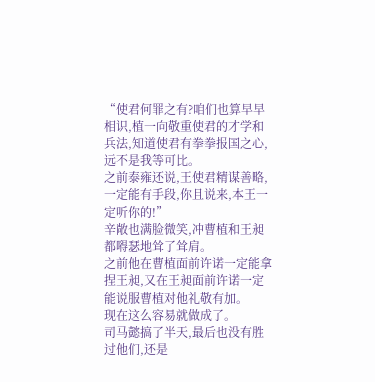“使君何罪之有?咱们也算早早相识,植一向敬重使君的才学和兵法,知道使君有拳拳报国之心,远不是我等可比。
之前泰雍还说,王使君精谋善略,一定能有手段,你且说来,本王一定听你的!”
辛敞也满脸微笑,冲曹植和王昶都嘚瑟地耸了耸肩。
之前他在曹植面前许诺一定能拿捏王昶,又在王昶面前许诺一定能说服曹植对他礼敬有加。
现在这么容易就做成了。
司马懿搞了半天,最后也没有胜过他们,还是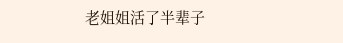老姐姐活了半辈子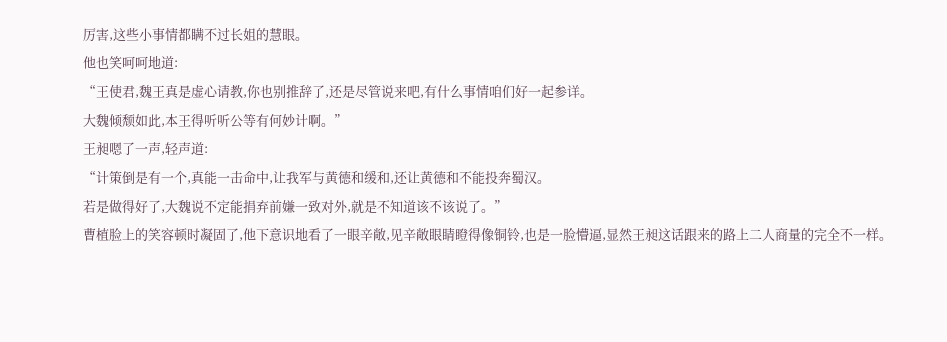厉害,这些小事情都瞒不过长姐的慧眼。
他也笑呵呵地道:
“王使君,魏王真是虚心请教,你也别推辞了,还是尽管说来吧,有什么事情咱们好一起参详。
大魏倾颓如此,本王得听听公等有何妙计啊。”
王昶嗯了一声,轻声道:
“计策倒是有一个,真能一击命中,让我军与黄德和缓和,还让黄德和不能投奔蜀汉。
若是做得好了,大魏说不定能捐弃前嫌一致对外,就是不知道该不该说了。”
曹植脸上的笑容顿时凝固了,他下意识地看了一眼辛敞,见辛敞眼睛瞪得像铜铃,也是一脸懵逼,显然王昶这话跟来的路上二人商量的完全不一样。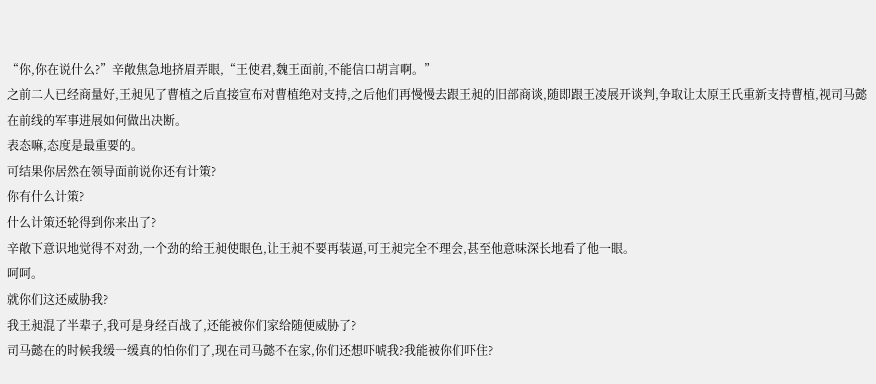“你,你在说什么?”辛敞焦急地挤眉弄眼,“王使君,魏王面前,不能信口胡言啊。”
之前二人已经商量好,王昶见了曹植之后直接宣布对曹植绝对支持,之后他们再慢慢去跟王昶的旧部商谈,随即跟王凌展开谈判,争取让太原王氏重新支持曹植,视司马懿在前线的军事进展如何做出决断。
表态嘛,态度是最重要的。
可结果你居然在领导面前说你还有计策?
你有什么计策?
什么计策还轮得到你来出了?
辛敞下意识地觉得不对劲,一个劲的给王昶使眼色,让王昶不要再装逼,可王昶完全不理会,甚至他意味深长地看了他一眼。
呵呵。
就你们这还威胁我?
我王昶混了半辈子,我可是身经百战了,还能被你们家给随便威胁了?
司马懿在的时候我缓一缓真的怕你们了,现在司马懿不在家,你们还想吓唬我?我能被你们吓住?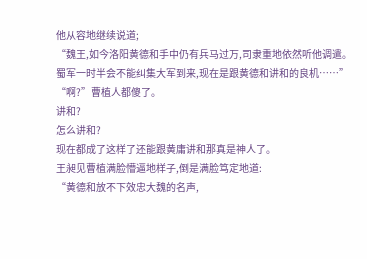他从容地继续说道;
“魏王,如今洛阳黄德和手中仍有兵马过万,司隶重地依然听他调遣。
蜀军一时半会不能纠集大军到来,现在是跟黄德和讲和的良机……”
“啊?”曹植人都傻了。
讲和?
怎么讲和?
现在都成了这样了还能跟黄庸讲和那真是神人了。
王昶见曹植满脸懵逼地样子,倒是满脸笃定地道:
“黄德和放不下效忠大魏的名声,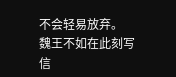不会轻易放弃。
魏王不如在此刻写信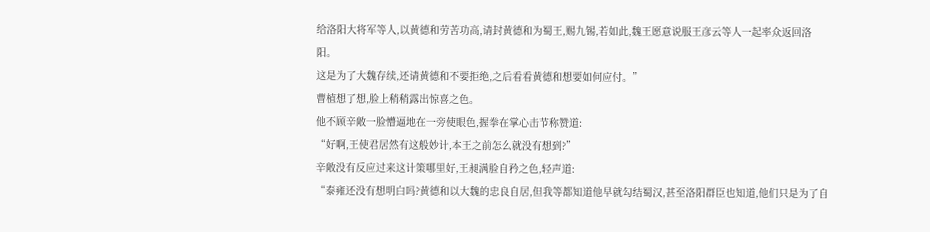给洛阳大将军等人,以黄德和劳苦功高,请封黄德和为蜀王,赐九锡,若如此,魏王愿意说服王彦云等人一起率众返回洛阳。
这是为了大魏存续,还请黄德和不要拒绝,之后看看黄德和想要如何应付。”
曹植想了想,脸上稍稍露出惊喜之色。
他不顾辛敞一脸懵逼地在一旁使眼色,握拳在掌心击节称赞道:
“好啊,王使君居然有这般妙计,本王之前怎么就没有想到?”
辛敞没有反应过来这计策哪里好,王昶满脸自矜之色,轻声道:
“泰雍还没有想明白吗?黄德和以大魏的忠良自居,但我等都知道他早就勾结蜀汉,甚至洛阳群臣也知道,他们只是为了自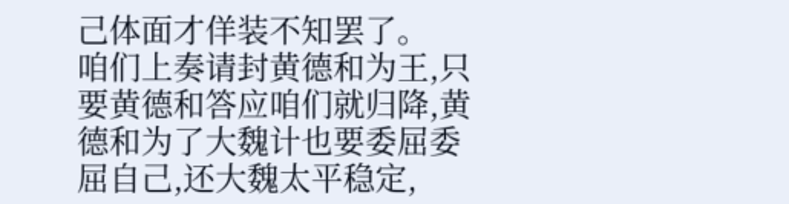己体面才佯装不知罢了。
咱们上奏请封黄德和为王,只要黄德和答应咱们就归降,黄德和为了大魏计也要委屈委屈自己,还大魏太平稳定,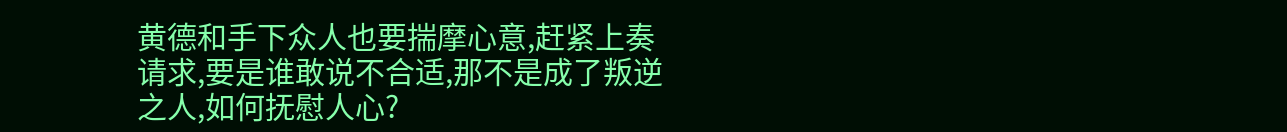黄德和手下众人也要揣摩心意,赶紧上奏请求,要是谁敢说不合适,那不是成了叛逆之人,如何抚慰人心?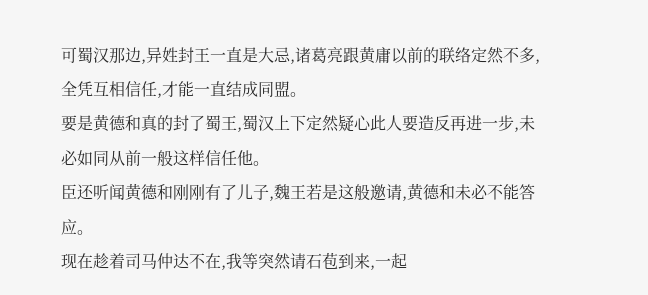可蜀汉那边,异姓封王一直是大忌,诸葛亮跟黄庸以前的联络定然不多,全凭互相信任,才能一直结成同盟。
要是黄德和真的封了蜀王,蜀汉上下定然疑心此人要造反再进一步,未必如同从前一般这样信任他。
臣还听闻黄德和刚刚有了儿子,魏王若是这般邀请,黄德和未必不能答应。
现在趁着司马仲达不在,我等突然请石苞到来,一起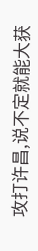攻打许昌,说不定就能大获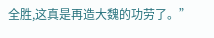全胜,这真是再造大魏的功劳了。”